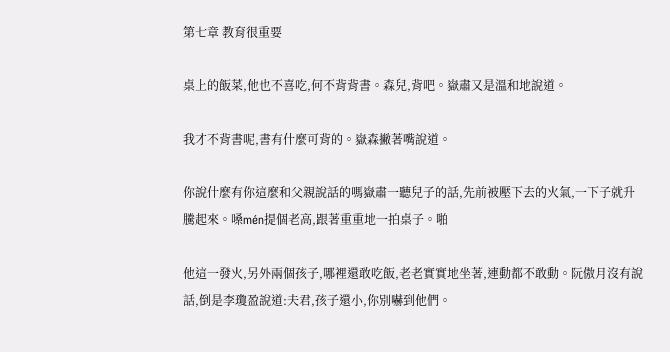第七章 教育很重要

桌上的飯菜,他也不喜吃,何不背背書。森兒,背吧。嶽肅又是溫和地說道。

我才不背書呢,書有什麼可背的。嶽森撇著嘴說道。

你說什麼有你這麼和父親說話的嗎嶽肅一聽兒子的話,先前被壓下去的火氣,一下子就升騰起來。嗓mén提個老高,跟著重重地一拍桌子。啪

他這一發火,另外兩個孩子,哪裡還敢吃飯,老老實實地坐著,連動都不敢動。阮傲月沒有說話,倒是李瓊盈說道:夫君,孩子還小,你別嚇到他們。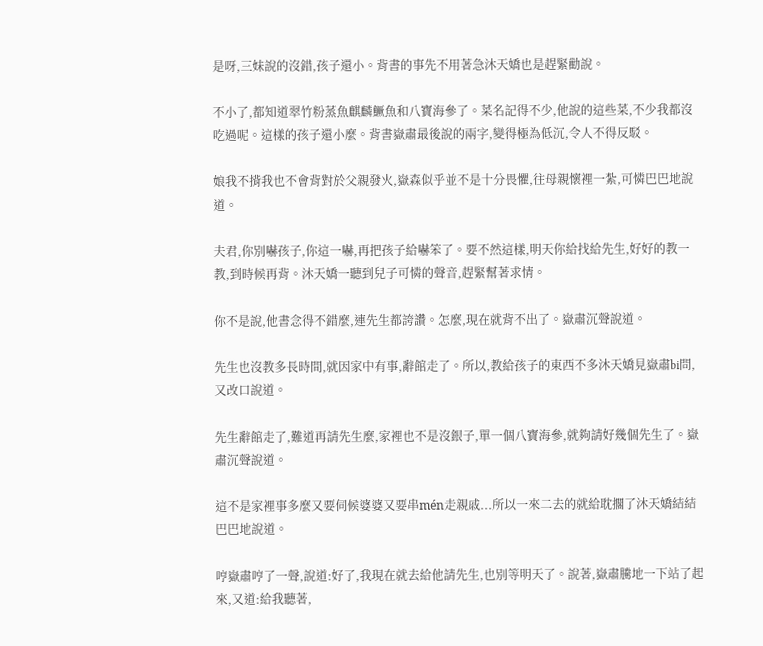是呀,三妹說的沒錯,孩子還小。背書的事先不用著急沐天嬌也是趕緊勸說。

不小了,都知道翠竹粉蒸魚麒麟鱖魚和八寶海參了。菜名記得不少,他說的這些菜,不少我都沒吃過呢。這樣的孩子還小麼。背書嶽肅最後說的兩字,變得極為低沉,令人不得反駁。

娘我不揹我也不會背對於父親發火,嶽森似乎並不是十分畏懼,往母親懷裡一紮,可憐巴巴地說道。

夫君,你別嚇孩子,你這一嚇,再把孩子給嚇笨了。要不然這樣,明天你給找給先生,好好的教一教,到時候再背。沐天嬌一聽到兒子可憐的聲音,趕緊幫著求情。

你不是說,他書念得不錯麼,連先生都誇讚。怎麼,現在就背不出了。嶽肅沉聲說道。

先生也沒教多長時間,就因家中有事,辭館走了。所以,教給孩子的東西不多沐天嬌見嶽肅bi問,又改口說道。

先生辭館走了,難道再請先生麼,家裡也不是沒銀子,單一個八寶海參,就夠請好幾個先生了。嶽肅沉聲說道。

這不是家裡事多麼又要伺候婆婆又要串mén走親戚...所以一來二去的就給耽擱了沐天嬌結結巴巴地說道。

哼嶽肅哼了一聲,說道:好了,我現在就去給他請先生,也別等明天了。說著,嶽肅騰地一下站了起來,又道:給我聽著,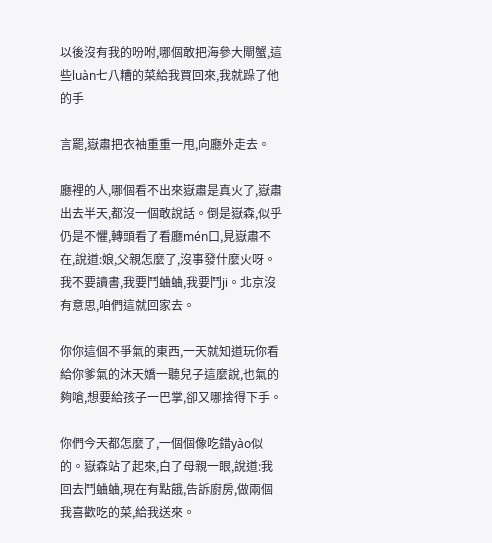以後沒有我的吩咐,哪個敢把海參大閘蟹,這些luàn七八糟的菜給我買回來,我就跺了他的手

言罷,嶽肅把衣袖重重一甩,向廳外走去。

廳裡的人,哪個看不出來嶽肅是真火了,嶽肅出去半天,都沒一個敢說話。倒是嶽森,似乎仍是不懼,轉頭看了看廳mén口,見嶽肅不在,說道:娘,父親怎麼了,沒事發什麼火呀。我不要讀書,我要鬥蛐蛐,我要鬥ji。北京沒有意思,咱們這就回家去。

你你這個不爭氣的東西,一天就知道玩你看給你爹氣的沐天嬌一聽兒子這麼說,也氣的夠嗆,想要給孩子一巴掌,卻又哪捨得下手。

你們今天都怎麼了,一個個像吃錯yào似的。嶽森站了起來,白了母親一眼,說道:我回去鬥蛐蛐,現在有點餓,告訴廚房,做兩個我喜歡吃的菜,給我送來。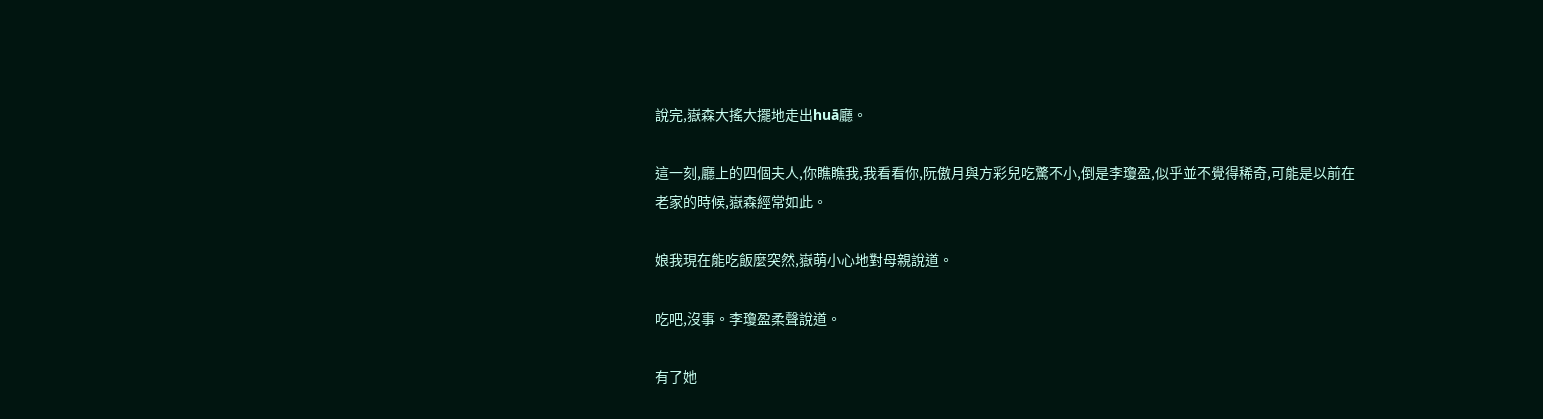說完,嶽森大搖大擺地走出huā廳。

這一刻,廳上的四個夫人,你瞧瞧我,我看看你,阮傲月與方彩兒吃驚不小,倒是李瓊盈,似乎並不覺得稀奇,可能是以前在老家的時候,嶽森經常如此。

娘我現在能吃飯麼突然,嶽萌小心地對母親說道。

吃吧,沒事。李瓊盈柔聲說道。

有了她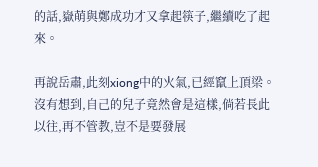的話,嶽萌與鄭成功才又拿起筷子,繼續吃了起來。

再說岳肅,此刻xiong中的火氣,已經竄上頂梁。沒有想到,自己的兒子竟然會是這樣,倘若長此以往,再不管教,豈不是要發展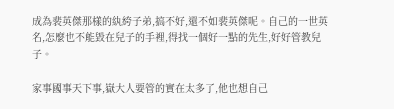成為裴英傑那樣的紈絝子弟,搞不好,還不如裴英傑呢。自己的一世英名,怎麼也不能毀在兒子的手裡,得找一個好一點的先生,好好管教兒子。

家事國事天下事,嶽大人要管的實在太多了,他也想自己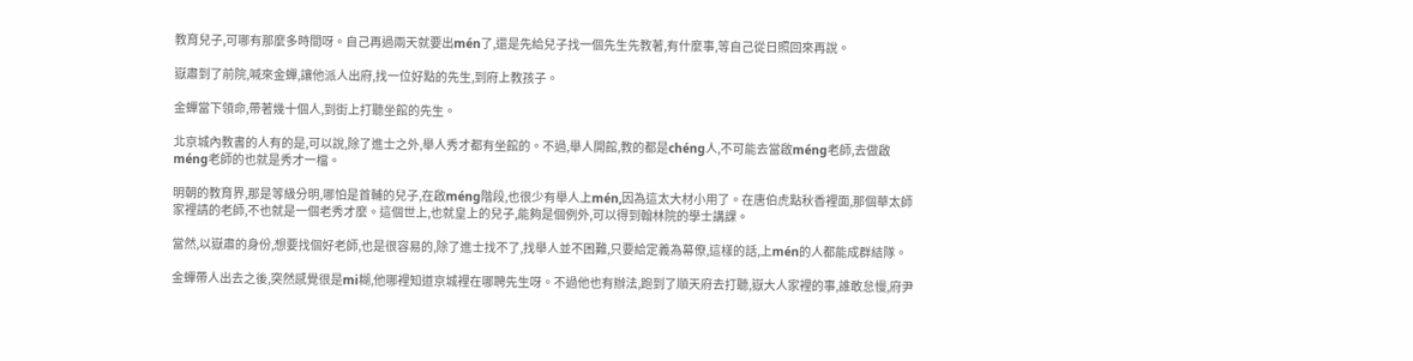教育兒子,可哪有那麼多時間呀。自己再過兩天就要出mén了,還是先給兒子找一個先生先教著,有什麼事,等自己從日照回來再說。

嶽肅到了前院,喊來金蟬,讓他派人出府,找一位好點的先生,到府上教孩子。

金蟬當下領命,帶著幾十個人,到街上打聽坐館的先生。

北京城內教書的人有的是,可以說,除了進士之外,舉人秀才都有坐館的。不過,舉人開館,教的都是chéng人,不可能去當啟méng老師,去做啟méng老師的也就是秀才一檔。

明朝的教育界,那是等級分明,哪怕是首輔的兒子,在啟méng階段,也很少有舉人上mén,因為這太大材小用了。在唐伯虎點秋香裡面,那個華太師家裡請的老師,不也就是一個老秀才麼。這個世上,也就皇上的兒子,能夠是個例外,可以得到翰林院的學士講課。

當然,以嶽肅的身份,想要找個好老師,也是很容易的,除了進士找不了,找舉人並不困難,只要給定義為幕僚,這樣的話,上mén的人都能成群結隊。

金蟬帶人出去之後,突然感覺很是mi糊,他哪裡知道京城裡在哪聘先生呀。不過他也有辦法,跑到了順天府去打聽,嶽大人家裡的事,誰敢怠慢,府尹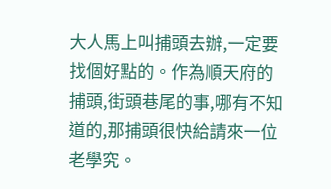大人馬上叫捕頭去辦,一定要找個好點的。作為順天府的捕頭,街頭巷尾的事,哪有不知道的,那捕頭很快給請來一位老學究。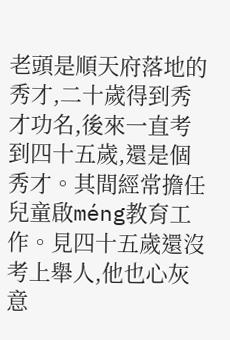老頭是順天府落地的秀才,二十歲得到秀才功名,後來一直考到四十五歲,還是個秀才。其間經常擔任兒童啟méng教育工作。見四十五歲還沒考上舉人,他也心灰意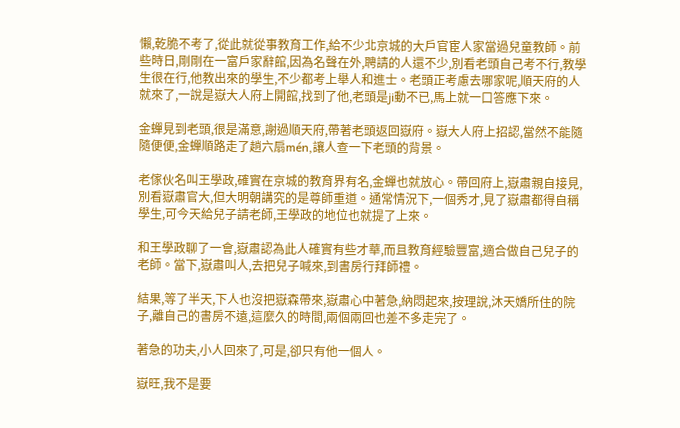懶,乾脆不考了,從此就從事教育工作,給不少北京城的大戶官宦人家當過兒童教師。前些時日,剛剛在一富戶家辭館,因為名聲在外,聘請的人還不少,別看老頭自己考不行,教學生很在行,他教出來的學生,不少都考上舉人和進士。老頭正考慮去哪家呢,順天府的人就來了,一說是嶽大人府上開館,找到了他,老頭是ji動不已,馬上就一口答應下來。

金蟬見到老頭,很是滿意,謝過順天府,帶著老頭返回嶽府。嶽大人府上招認,當然不能隨隨便便,金蟬順路走了趟六扇mén,讓人查一下老頭的背景。

老傢伙名叫王學政,確實在京城的教育界有名,金蟬也就放心。帶回府上,嶽肅親自接見,別看嶽肅官大,但大明朝講究的是尊師重道。通常情況下,一個秀才,見了嶽肅都得自稱學生,可今天給兒子請老師,王學政的地位也就提了上來。

和王學政聊了一會,嶽肅認為此人確實有些才華,而且教育經驗豐富,適合做自己兒子的老師。當下,嶽肅叫人,去把兒子喊來,到書房行拜師禮。

結果,等了半天,下人也沒把嶽森帶來,嶽肅心中著急,納悶起來,按理說,沐天嬌所住的院子,離自己的書房不遠,這麼久的時間,兩個兩回也差不多走完了。

著急的功夫,小人回來了,可是,卻只有他一個人。

嶽旺,我不是要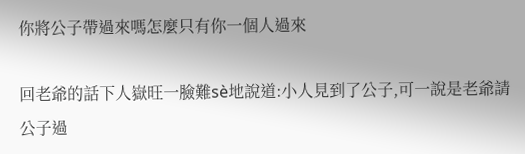你將公子帶過來嗎怎麼只有你一個人過來

回老爺的話下人嶽旺一臉難sè地說道:小人見到了公子,可一說是老爺請公子過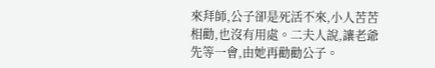來拜師,公子卻是死活不來,小人苦苦相勸,也沒有用處。二夫人說,讓老爺先等一會,由她再勸勸公子。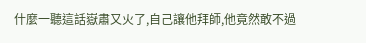什麼一聽這話嶽肅又火了,自己讓他拜師,他竟然敢不過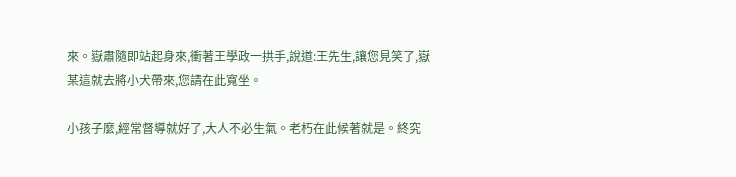來。嶽肅隨即站起身來,衝著王學政一拱手,說道:王先生,讓您見笑了,嶽某這就去將小犬帶來,您請在此寬坐。

小孩子麼,經常督導就好了,大人不必生氣。老朽在此候著就是。終究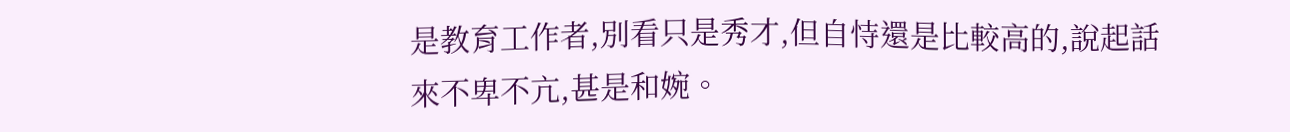是教育工作者,別看只是秀才,但自恃還是比較高的,說起話來不卑不亢,甚是和婉。